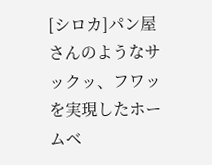[シロカ]パン屋さんのようなサックッ、フワッを実現したホームベ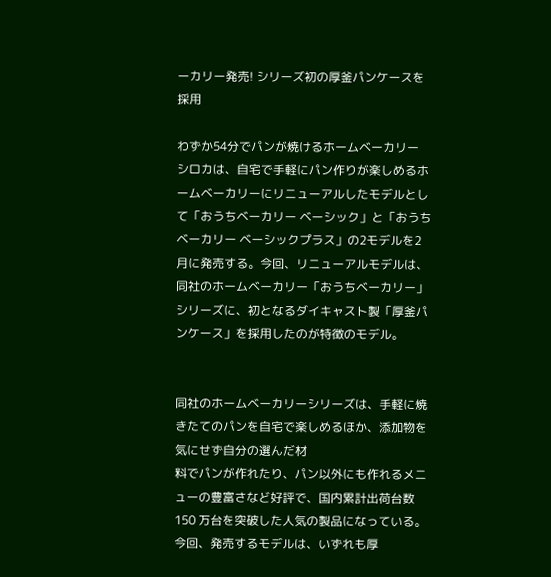ーカリー発売! シリーズ初の厚釜パンケースを採用

わずか54分でパンが焼けるホームベーカリー
シロカは、自宅で手軽にパン作りが楽しめるホームベーカリーにリニューアルしたモデルとして「おうちベーカリー ベーシック」と「おうちベーカリー ベーシックプラス」の2モデルを2月に発売する。今回、リニューアルモデルは、同社のホームベーカリー「おうちベーカリー」シリーズに、初となるダイキャスト製「厚釜パンケース」を採用したのが特徴のモデル。


同社のホームベーカリーシリーズは、手軽に焼きたてのパンを自宅で楽しめるほか、添加物を気にせず自分の選んだ材
料でパンが作れたり、パン以外にも作れるメニューの豊富さなど好評で、国内累計出荷台数150 万台を突破した人気の製品になっている。
今回、発売するモデルは、いずれも厚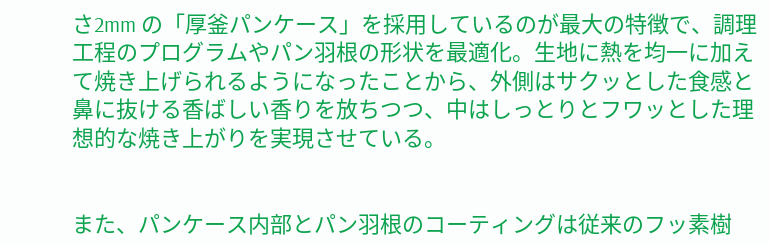さ2mm の「厚釜パンケース」を採用しているのが最大の特徴で、調理工程のプログラムやパン羽根の形状を最適化。生地に熱を均一に加えて焼き上げられるようになったことから、外側はサクッとした食感と鼻に抜ける香ばしい香りを放ちつつ、中はしっとりとフワッとした理想的な焼き上がりを実現させている。


また、パンケース内部とパン羽根のコーティングは従来のフッ素樹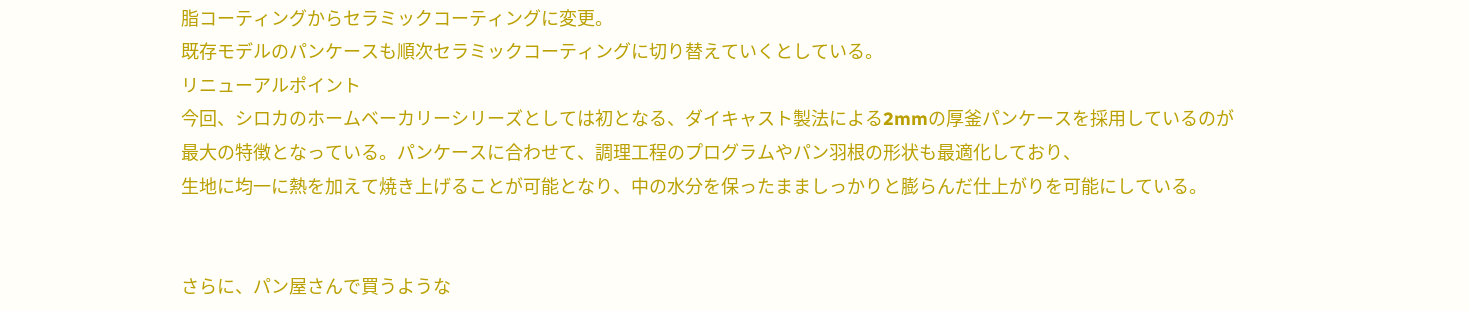脂コーティングからセラミックコーティングに変更。
既存モデルのパンケースも順次セラミックコーティングに切り替えていくとしている。
リニューアルポイント
今回、シロカのホームベーカリーシリーズとしては初となる、ダイキャスト製法による2mmの厚釜パンケースを採用しているのが最大の特徴となっている。パンケースに合わせて、調理工程のプログラムやパン羽根の形状も最適化しており、
生地に均一に熱を加えて焼き上げることが可能となり、中の水分を保ったまましっかりと膨らんだ仕上がりを可能にしている。


さらに、パン屋さんで買うような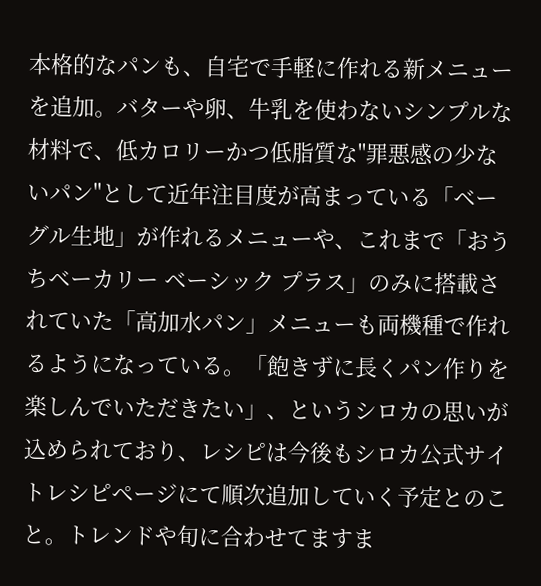本格的なパンも、自宅で手軽に作れる新メニューを追加。バターや卵、牛乳を使わないシンプルな材料で、低カロリーかつ低脂質な"罪悪感の少ないパン"として近年注目度が高まっている「ベーグル生地」が作れるメニューや、これまで「おうちベーカリー ベーシック プラス」のみに搭載されていた「高加水パン」メニューも両機種で作れるようになっている。「飽きずに長くパン作りを楽しんでいただきたい」、というシロカの思いが込められており、レシピは今後もシロカ公式サイトレシピページにて順次追加していく予定とのこと。トレンドや旬に合わせてますま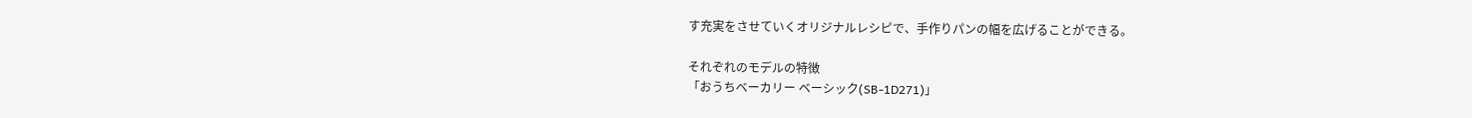す充実をさせていくオリジナルレシピで、手作りパンの幅を広げることができる。

それぞれのモデルの特徴
「おうちベーカリー ベーシック(SB-1D271)」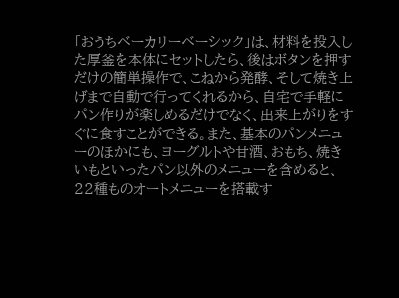「おうちベーカリーベーシック」は、材料を投入した厚釜を本体にセットしたら、後はボタンを押すだけの簡単操作で、こねから発酵、そして焼き上げまで自動で行ってくれるから、自宅で手軽にパン作りが楽しめるだけでなく、出来上がりをすぐに食すことができる。また、基本のパンメニューのほかにも、ヨーグルトや甘酒、おもち、焼きいもといったパン以外のメニューを含めると、22種ものオートメニューを搭載す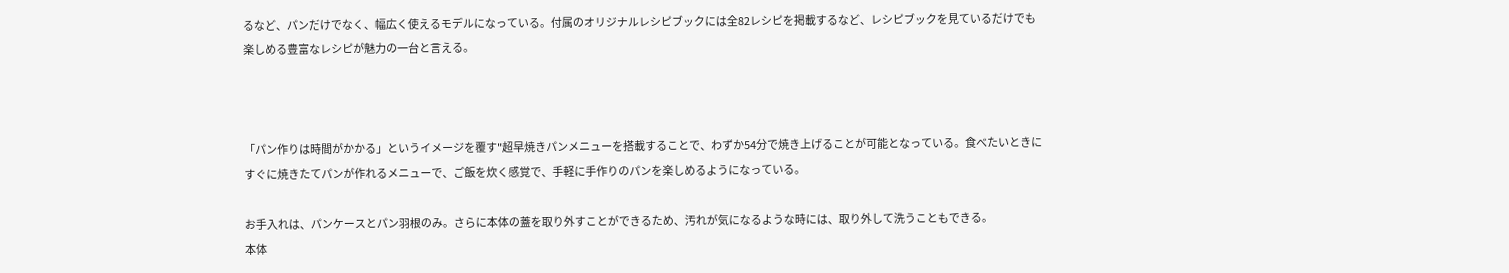るなど、パンだけでなく、幅広く使えるモデルになっている。付属のオリジナルレシピブックには全82レシピを掲載するなど、レシピブックを見ているだけでも楽しめる豊富なレシピが魅力の一台と言える。



「パン作りは時間がかかる」というイメージを覆す"超早焼きパンメニューを搭載することで、わずか54分で焼き上げることが可能となっている。食べたいときにすぐに焼きたてパンが作れるメニューで、ご飯を炊く感覚で、手軽に手作りのパンを楽しめるようになっている。

お手入れは、パンケースとパン羽根のみ。さらに本体の蓋を取り外すことができるため、汚れが気になるような時には、取り外して洗うこともできる。
本体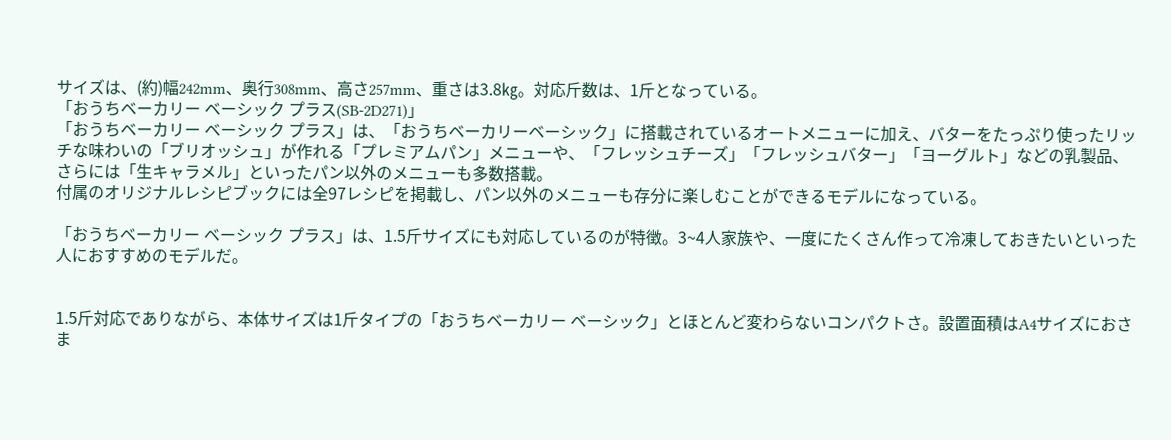サイズは、(約)幅242mm、奥行308mm、高さ257mm、重さは3.8㎏。対応斤数は、1斤となっている。
「おうちベーカリー ベーシック プラス(SB-2D271)」
「おうちベーカリー ベーシック プラス」は、「おうちベーカリーベーシック」に搭載されているオートメニューに加え、バターをたっぷり使ったリッチな味わいの「ブリオッシュ」が作れる「プレミアムパン」メニューや、「フレッシュチーズ」「フレッシュバター」「ヨーグルト」などの乳製品、さらには「生キャラメル」といったパン以外のメニューも多数搭載。
付属のオリジナルレシピブックには全97レシピを掲載し、パン以外のメニューも存分に楽しむことができるモデルになっている。

「おうちベーカリー ベーシック プラス」は、1.5斤サイズにも対応しているのが特徴。3~4人家族や、一度にたくさん作って冷凍しておきたいといった人におすすめのモデルだ。


1.5斤対応でありながら、本体サイズは1斤タイプの「おうちベーカリー ベーシック」とほとんど変わらないコンパクトさ。設置面積はA4サイズにおさま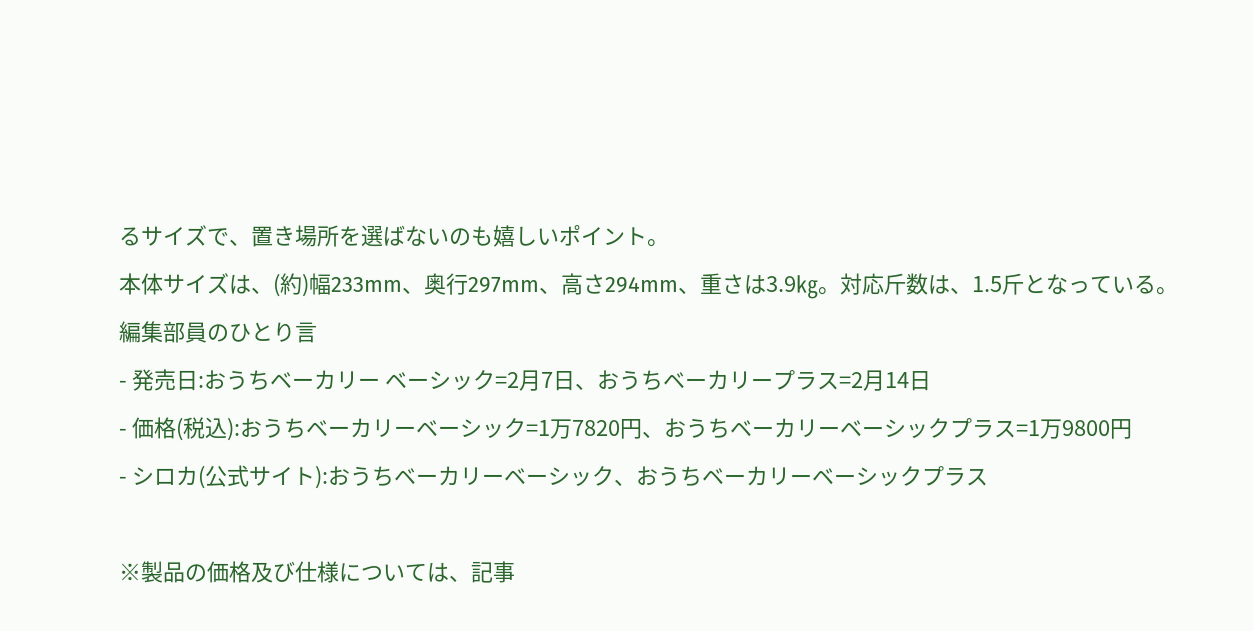るサイズで、置き場所を選ばないのも嬉しいポイント。
本体サイズは、(約)幅233mm、奥行297mm、高さ294mm、重さは3.9㎏。対応斤数は、1.5斤となっている。
編集部員のひとり言
- 発売日:おうちベーカリー ベーシック=2月7日、おうちベーカリープラス=2月14日
- 価格(税込):おうちベーカリーベーシック=1万7820円、おうちベーカリーベーシックプラス=1万9800円
- シロカ(公式サイト):おうちベーカリーベーシック、おうちベーカリーベーシックプラス

※製品の価格及び仕様については、記事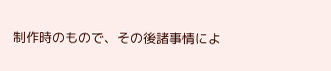制作時のもので、その後諸事情によ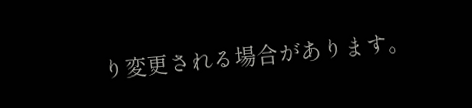り変更される場合があります。